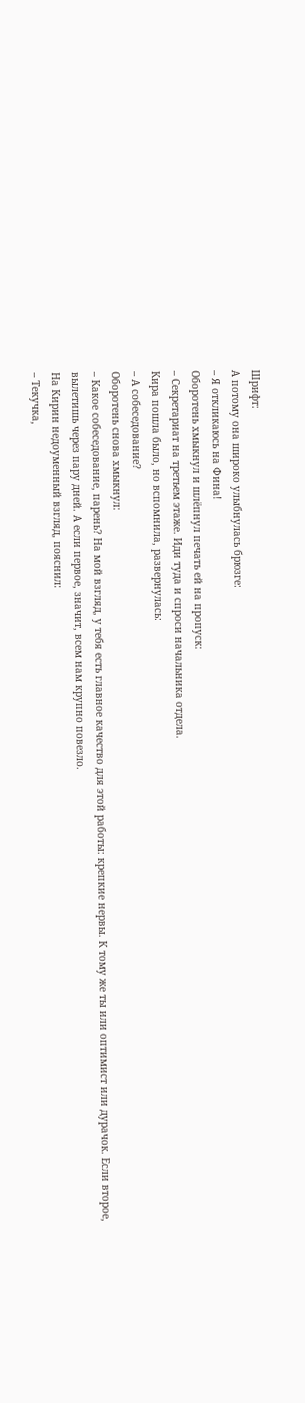Шрифт:
А потому она широко улыбнулась брюзге:
– Я откликаюсь на Фина!
Оборотень хмыкнул и шлёпнул печать ей на пропуск:
– Секретариат на третьем этаже. Иди туда и спроси начальника отдела.
Кира пошла было, но вспомнила, развернулась:
– А собеседование?
Оборотень снова хмыкнул:
– Какое собеседование, парень? На мой взгляд, у тебя есть главное качество для этой работы: крепкие нервы. К тому же ты или оптимист или дурачок. Если второе, вылетишь через пару дней. А если первое, значит, всем нам крупно повезло.
На Кирин недоуменный взгляд, пояснил:
– Текучка,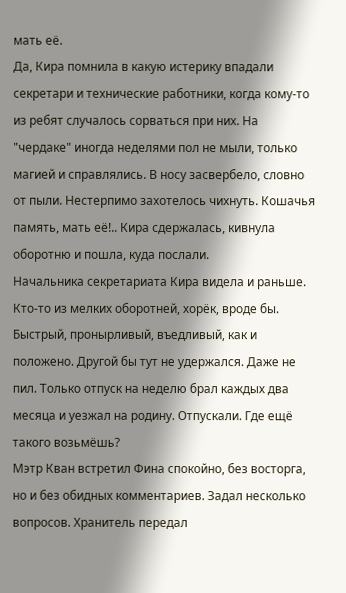мать её.
Да, Кира помнила в какую истерику впадали секретари и технические работники, когда кому-то из ребят случалось сорваться при них. На "чердаке" иногда неделями пол не мыли, только магией и справлялись. В носу засвербело, словно от пыли. Нестерпимо захотелось чихнуть. Кошачья память, мать её!.. Кира сдержалась, кивнула оборотню и пошла, куда послали.
Начальника секретариата Кира видела и раньше. Кто-то из мелких оборотней, хорёк, вроде бы. Быстрый, пронырливый, въедливый, как и положено. Другой бы тут не удержался. Даже не пил. Только отпуск на неделю брал каждых два месяца и уезжал на родину. Отпускали. Где ещё такого возьмёшь?
Мэтр Кван встретил Фина спокойно, без восторга, но и без обидных комментариев. Задал несколько вопросов. Хранитель передал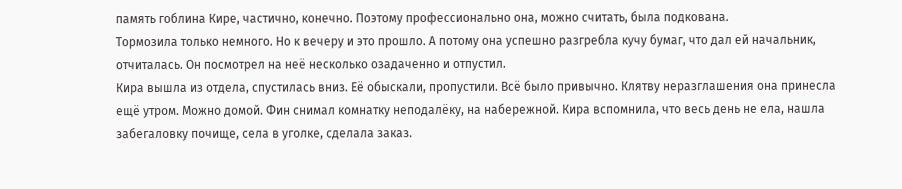память гоблина Кире, частично, конечно. Поэтому профессионально она, можно считать, была подкована.
Тормозила только немного. Но к вечеру и это прошло. А потому она успешно разгребла кучу бумаг, что дал ей начальник, отчиталась. Он посмотрел на неё несколько озадаченно и отпустил.
Кира вышла из отдела, спустилась вниз. Её обыскали, пропустили. Всё было привычно. Клятву неразглашения она принесла ещё утром. Можно домой. Фин снимал комнатку неподалёку, на набережной. Кира вспомнила, что весь день не ела, нашла забегаловку почище, села в уголке, сделала заказ.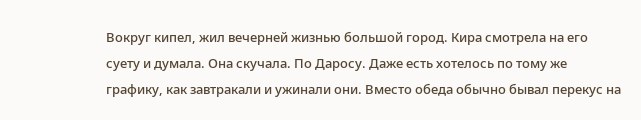Вокруг кипел, жил вечерней жизнью большой город. Кира смотрела на его суету и думала. Она скучала. По Даросу. Даже есть хотелось по тому же графику, как завтракали и ужинали они. Вместо обеда обычно бывал перекус на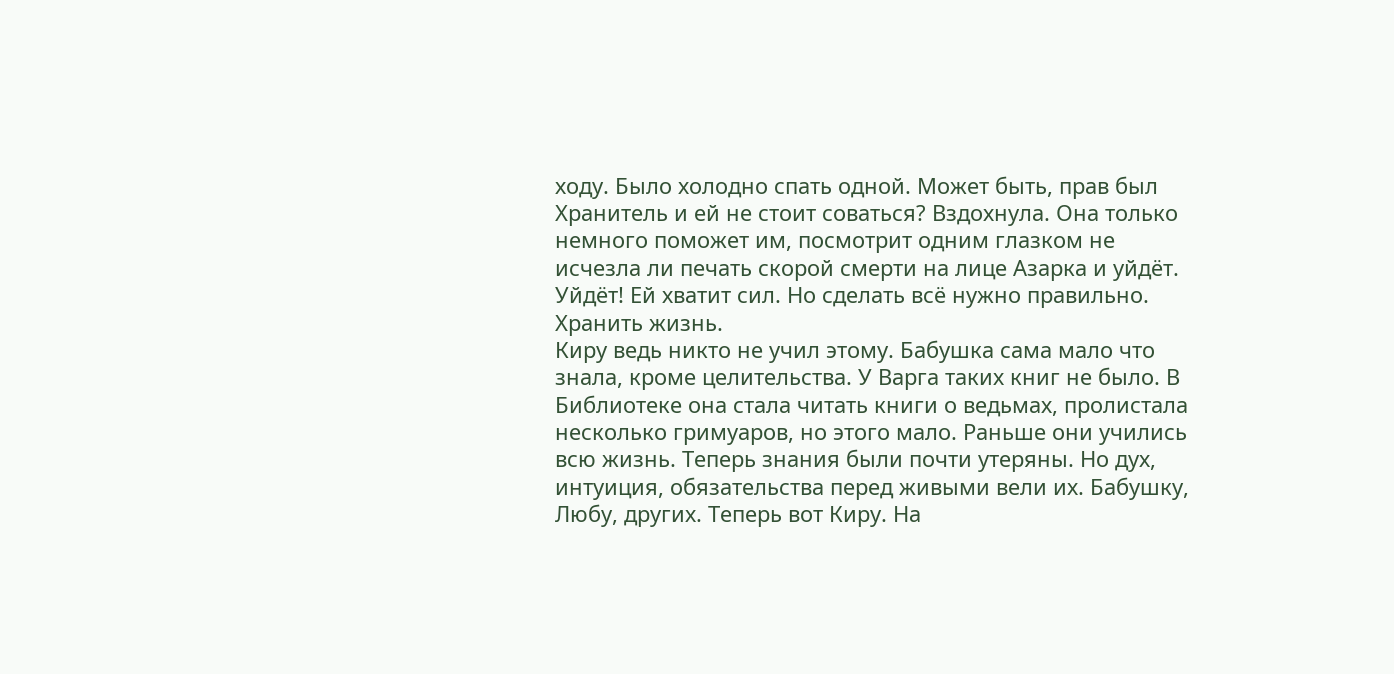ходу. Было холодно спать одной. Может быть, прав был Хранитель и ей не стоит соваться? Вздохнула. Она только немного поможет им, посмотрит одним глазком не исчезла ли печать скорой смерти на лице Азарка и уйдёт. Уйдёт! Ей хватит сил. Но сделать всё нужно правильно. Хранить жизнь.
Киру ведь никто не учил этому. Бабушка сама мало что знала, кроме целительства. У Варга таких книг не было. В Библиотеке она стала читать книги о ведьмах, пролистала несколько гримуаров, но этого мало. Раньше они учились всю жизнь. Теперь знания были почти утеряны. Но дух, интуиция, обязательства перед живыми вели их. Бабушку, Любу, других. Теперь вот Киру. На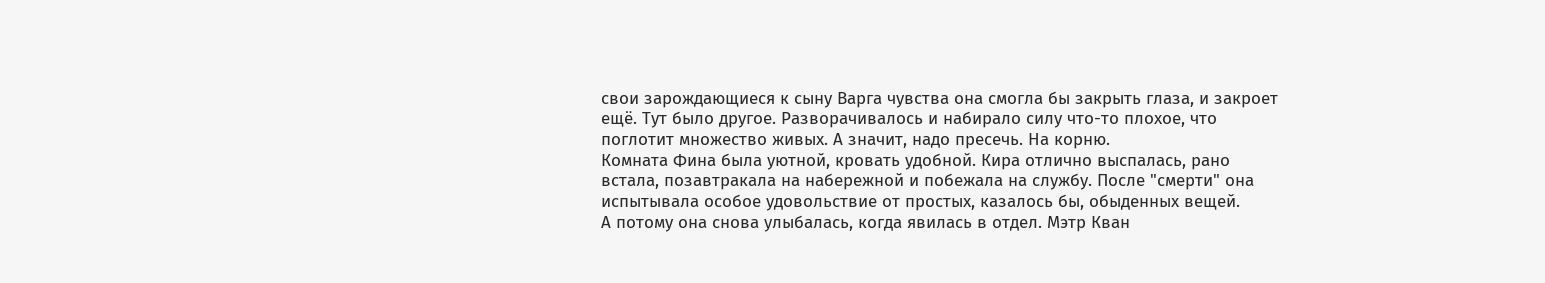свои зарождающиеся к сыну Варга чувства она смогла бы закрыть глаза, и закроет ещё. Тут было другое. Разворачивалось и набирало силу что-то плохое, что поглотит множество живых. А значит, надо пресечь. На корню.
Комната Фина была уютной, кровать удобной. Кира отлично выспалась, рано встала, позавтракала на набережной и побежала на службу. После "смерти" она испытывала особое удовольствие от простых, казалось бы, обыденных вещей.
А потому она снова улыбалась, когда явилась в отдел. Мэтр Кван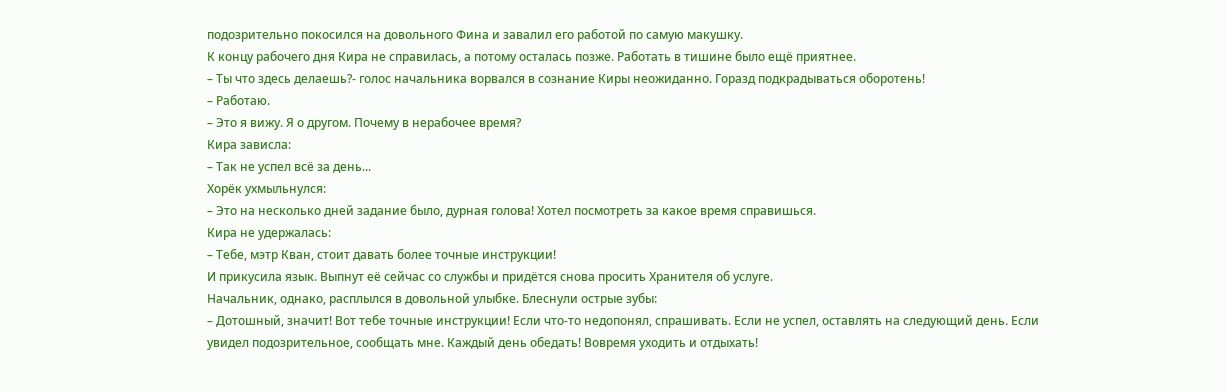подозрительно покосился на довольного Фина и завалил его работой по самую макушку.
К концу рабочего дня Кира не справилась, а потому осталась позже. Работать в тишине было ещё приятнее.
– Ты что здесь делаешь?- голос начальника ворвался в сознание Киры неожиданно. Горазд подкрадываться оборотень!
– Работаю.
– Это я вижу. Я о другом. Почему в нерабочее время?
Кира зависла:
– Так не успел всё за день...
Хорёк ухмыльнулся:
– Это на несколько дней задание было, дурная голова! Хотел посмотреть за какое время справишься.
Кира не удержалась:
– Тебе, мэтр Кван, стоит давать более точные инструкции!
И прикусила язык. Выпнут её сейчас со службы и придётся снова просить Хранителя об услуге.
Начальник, однако, расплылся в довольной улыбке. Блеснули острые зубы:
– Дотошный, значит! Вот тебе точные инструкции! Если что-то недопонял, спрашивать. Если не успел, оставлять на следующий день. Если увидел подозрительное, сообщать мне. Каждый день обедать! Вовремя уходить и отдыхать!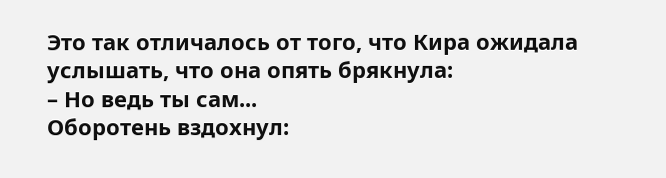Это так отличалось от того, что Кира ожидала услышать, что она опять брякнула:
– Но ведь ты сам...
Оборотень вздохнул: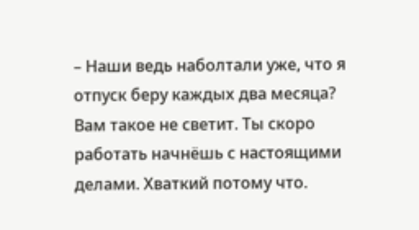– Наши ведь наболтали уже, что я отпуск беру каждых два месяца? Вам такое не светит. Ты скоро работать начнёшь с настоящими делами. Хваткий потому что.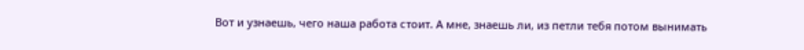Вот и узнаешь, чего наша работа стоит. А мне, знаешь ли, из петли тебя потом вынимать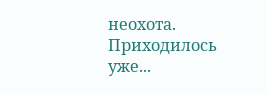неохота. Приходилось уже...